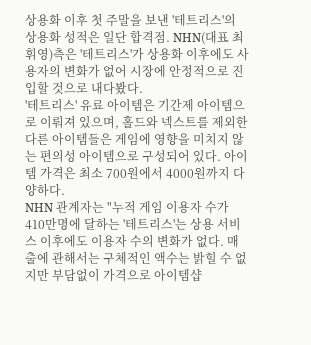상용화 이후 첫 주말을 보낸 '테트리스'의 상용화 성적은 일단 합격점. NHN(대표 최휘영)측은 '테트리스'가 상용화 이후에도 사용자의 변화가 없어 시장에 안정적으로 진입할 것으로 내다봤다.
'테트리스' 유료 아이템은 기간제 아이템으로 이뤄져 있으며, 홀드와 넥스트를 제외한 다른 아이템들은 게임에 영향을 미치지 않는 편의성 아이템으로 구성되어 있다. 아이템 가격은 최소 700원에서 4000원까지 다양하다.
NHN 관계자는 "누적 게임 이용자 수가 410만명에 달하는 '테트리스'는 상용 서비스 이후에도 이용자 수의 변화가 없다. 매출에 관해서는 구체적인 액수는 밝힐 수 없지만 부담없이 가격으로 아이템샵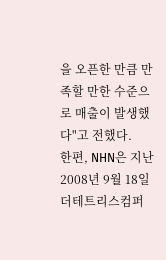을 오픈한 만큼 만족할 만한 수준으로 매출이 발생했다"고 전했다.
한편, NHN은 지난 2008년 9월 18일 더테트리스컴퍼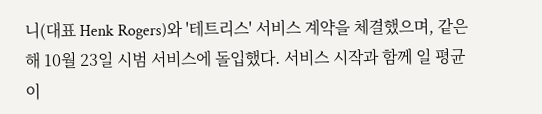니(대표 Henk Rogers)와 '테트리스' 서비스 계약을 체결했으며, 같은 해 10월 23일 시범 서비스에 돌입했다. 서비스 시작과 함께 일 평균 이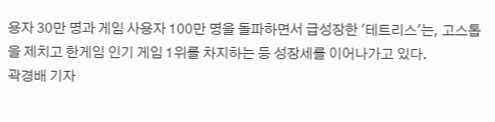용자 30만 명과 게임 사용자 100만 명을 돌파하면서 급성장한 '테트리스'는, 고스톱을 제치고 한게임 인기 게임 1위를 차지하는 등 성장세를 이어나가고 있다.
곽경배 기자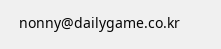nonny@dailygame.co.kr